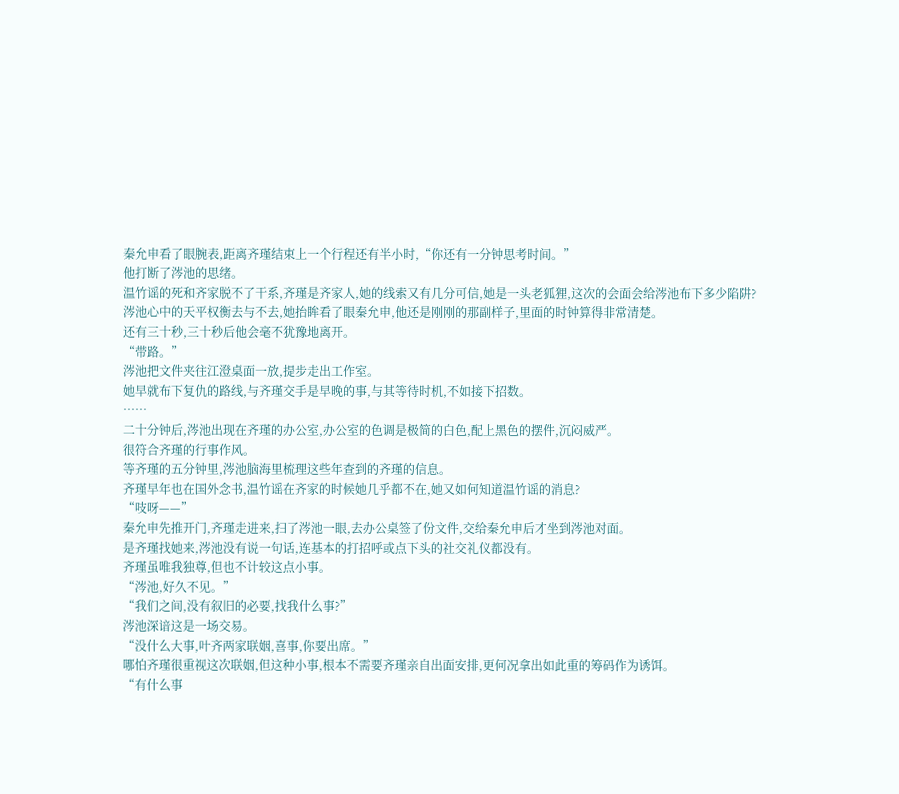秦允申看了眼腕表,距离齐瑾结束上一个行程还有半小时,“你还有一分钟思考时间。”
他打断了涔池的思绪。
温竹谣的死和齐家脱不了干系,齐瑾是齐家人,她的线索又有几分可信,她是一头老狐狸,这次的会面会给涔池布下多少陷阱?
涔池心中的天平权衡去与不去,她抬眸看了眼秦允申,他还是刚刚的那副样子,里面的时钟算得非常清楚。
还有三十秒,三十秒后他会毫不犹豫地离开。
“带路。”
涔池把文件夹往江澄桌面一放,提步走出工作室。
她早就布下复仇的路线,与齐瑾交手是早晚的事,与其等待时机,不如接下招数。
……
二十分钟后,涔池出现在齐瑾的办公室,办公室的色调是极简的白色,配上黑色的摆件,沉闷威严。
很符合齐瑾的行事作风。
等齐瑾的五分钟里,涔池脑海里梳理这些年查到的齐瑾的信息。
齐瑾早年也在国外念书,温竹谣在齐家的时候她几乎都不在,她又如何知道温竹谣的消息?
“吱呀——”
秦允申先推开门,齐瑾走进来,扫了涔池一眼,去办公桌签了份文件,交给秦允申后才坐到涔池对面。
是齐瑾找她来,涔池没有说一句话,连基本的打招呼或点下头的社交礼仪都没有。
齐瑾虽唯我独尊,但也不计较这点小事。
“涔池,好久不见。”
“我们之间,没有叙旧的必要,找我什么事?”
涔池深谙这是一场交易。
“没什么大事,叶齐两家联姻,喜事,你要出席。”
哪怕齐瑾很重视这次联姻,但这种小事,根本不需要齐瑾亲自出面安排,更何况拿出如此重的筹码作为诱饵。
“有什么事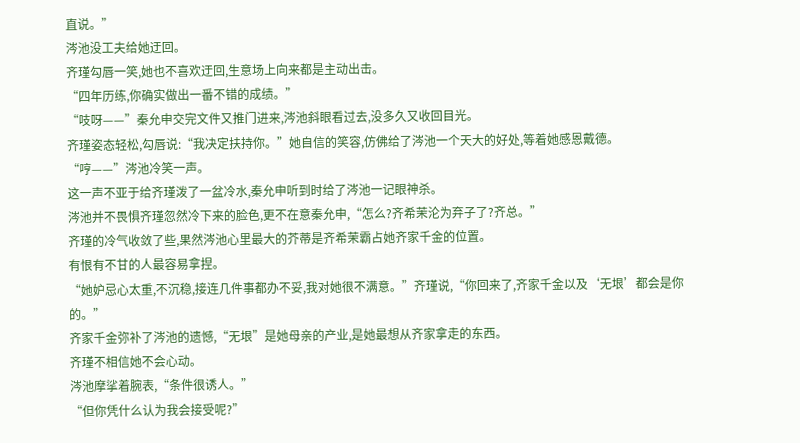直说。”
涔池没工夫给她迂回。
齐瑾勾唇一笑,她也不喜欢迂回,生意场上向来都是主动出击。
“四年历练,你确实做出一番不错的成绩。”
“吱呀——”秦允申交完文件又推门进来,涔池斜眼看过去,没多久又收回目光。
齐瑾姿态轻松,勾唇说:“我决定扶持你。”她自信的笑容,仿佛给了涔池一个天大的好处,等着她感恩戴德。
“哼——”涔池冷笑一声。
这一声不亚于给齐瑾泼了一盆冷水,秦允申听到时给了涔池一记眼神杀。
涔池并不畏惧齐瑾忽然冷下来的脸色,更不在意秦允申,“怎么?齐希茉沦为弃子了?齐总。”
齐瑾的冷气收敛了些,果然涔池心里最大的芥蒂是齐希茉霸占她齐家千金的位置。
有恨有不甘的人最容易拿捏。
“她妒忌心太重,不沉稳,接连几件事都办不妥,我对她很不满意。”齐瑾说,“你回来了,齐家千金以及‘无垠’都会是你的。”
齐家千金弥补了涔池的遗憾,“无垠”是她母亲的产业,是她最想从齐家拿走的东西。
齐瑾不相信她不会心动。
涔池摩挲着腕表,“条件很诱人。”
“但你凭什么认为我会接受呢?”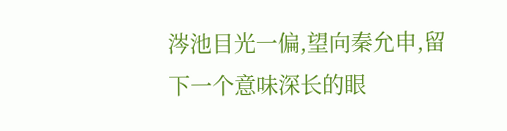涔池目光一偏,望向秦允申,留下一个意味深长的眼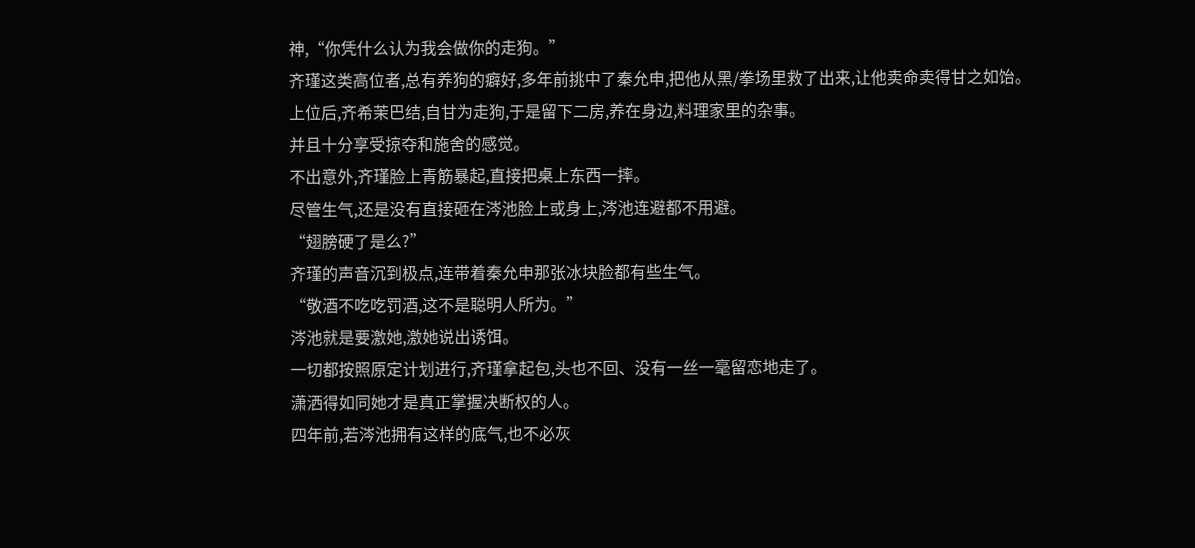神,“你凭什么认为我会做你的走狗。”
齐瑾这类高位者,总有养狗的癖好,多年前挑中了秦允申,把他从黑/拳场里救了出来,让他卖命卖得甘之如饴。
上位后,齐希茉巴结,自甘为走狗,于是留下二房,养在身边,料理家里的杂事。
并且十分享受掠夺和施舍的感觉。
不出意外,齐瑾脸上青筋暴起,直接把桌上东西一摔。
尽管生气,还是没有直接砸在涔池脸上或身上,涔池连避都不用避。
“翅膀硬了是么?”
齐瑾的声音沉到极点,连带着秦允申那张冰块脸都有些生气。
“敬酒不吃吃罚酒,这不是聪明人所为。”
涔池就是要激她,激她说出诱饵。
一切都按照原定计划进行,齐瑾拿起包,头也不回、没有一丝一毫留恋地走了。
潇洒得如同她才是真正掌握决断权的人。
四年前,若涔池拥有这样的底气,也不必灰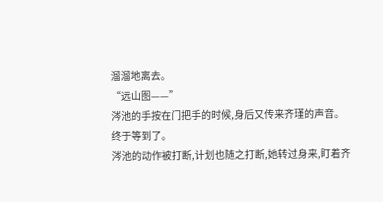溜溜地离去。
“远山图——”
涔池的手按在门把手的时候,身后又传来齐瑾的声音。
终于等到了。
涔池的动作被打断,计划也随之打断,她转过身来,盯着齐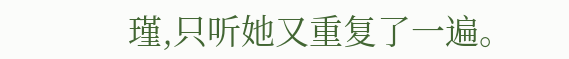瑾,只听她又重复了一遍。